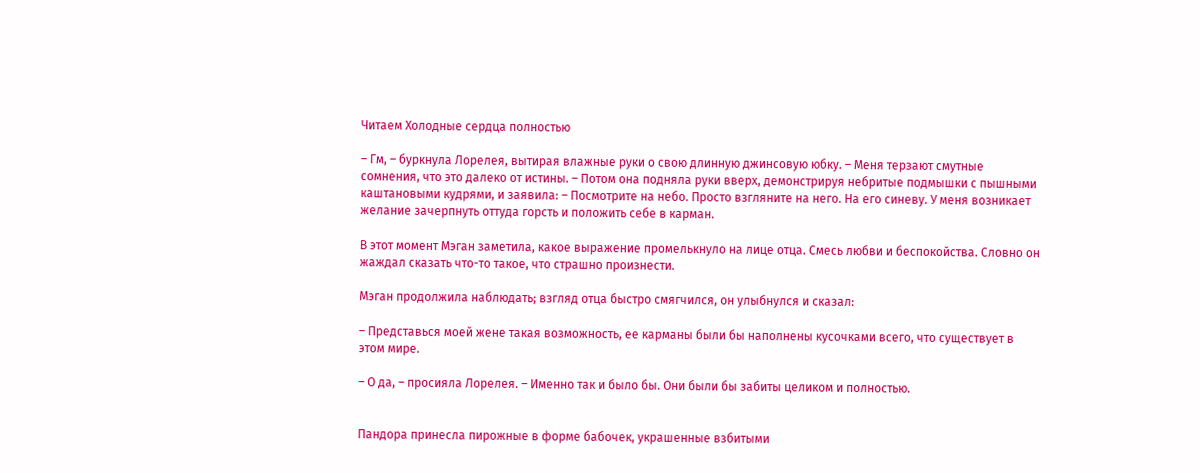Читаем Холодные сердца полностью

– Гм, – буркнула Лорелея, вытирая влажные руки о свою длинную джинсовую юбку. – Меня терзают смутные сомнения, что это далеко от истины. – Потом она подняла руки вверх, демонстрируя небритые подмышки с пышными каштановыми кудрями, и заявила: – Посмотрите на небо. Просто взгляните на него. На его синеву. У меня возникает желание зачерпнуть оттуда горсть и положить себе в карман.

В этот момент Мэган заметила, какое выражение промелькнуло на лице отца. Смесь любви и беспокойства. Словно он жаждал сказать что-то такое, что страшно произнести.

Мэган продолжила наблюдать; взгляд отца быстро смягчился, он улыбнулся и сказал:

– Представься моей жене такая возможность, ее карманы были бы наполнены кусочками всего, что существует в этом мире.

– О да, – просияла Лорелея. – Именно так и было бы. Они были бы забиты целиком и полностью.


Пандора принесла пирожные в форме бабочек, украшенные взбитыми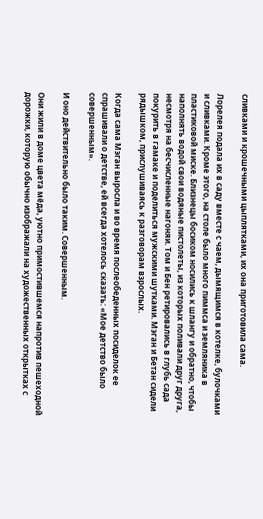сливками и крошечными цыплятками, их она приготовила сама.

Лорелея подала их в саду вместе с чаем, дымящимся в котелке, булочками и сливками. Кроме этого, на столе было много пиммса и земляника в пластиковой миске. Близнецы босиком носились к шлангу и обратно, чтобы наполнять водой свои водяные пистолеты, из которых поливали друг друга, несмотря на бесчисленные нагоняи. Том и Бен ретировались в глубь сада покурить в гамаке и поделиться мужскими шутками. Мэган и Бетан сидели рядышком, прислушиваясь к разговорам взрослых.

Когда сама Мэган выросла и во время послеобеденных посиделок ее спрашивали о детстве, ей всегда хотелось сказать: «Мое детство было совершенным».

И оно действительно было таким. Совершенным.

Они жили в доме цвета мёда, уютно примостившемся напротив пешеходной дорожки, которую обычно изображали на художественных открытках с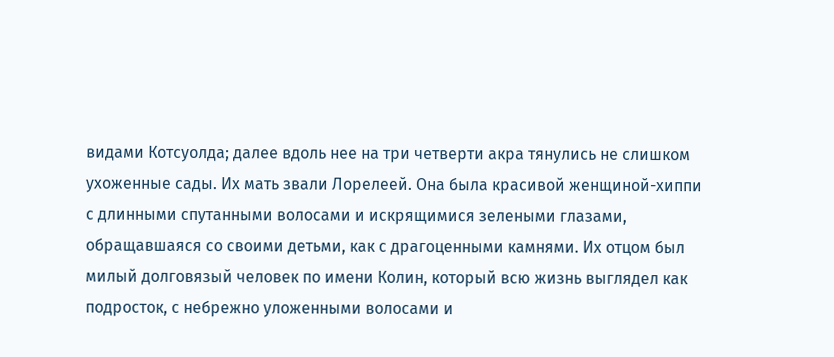видами Котсуолда; далее вдоль нее на три четверти акра тянулись не слишком ухоженные сады. Их мать звали Лорелеей. Она была красивой женщиной-хиппи с длинными спутанными волосами и искрящимися зелеными глазами, обращавшаяся со своими детьми, как с драгоценными камнями. Их отцом был милый долговязый человек по имени Колин, который всю жизнь выглядел как подросток, с небрежно уложенными волосами и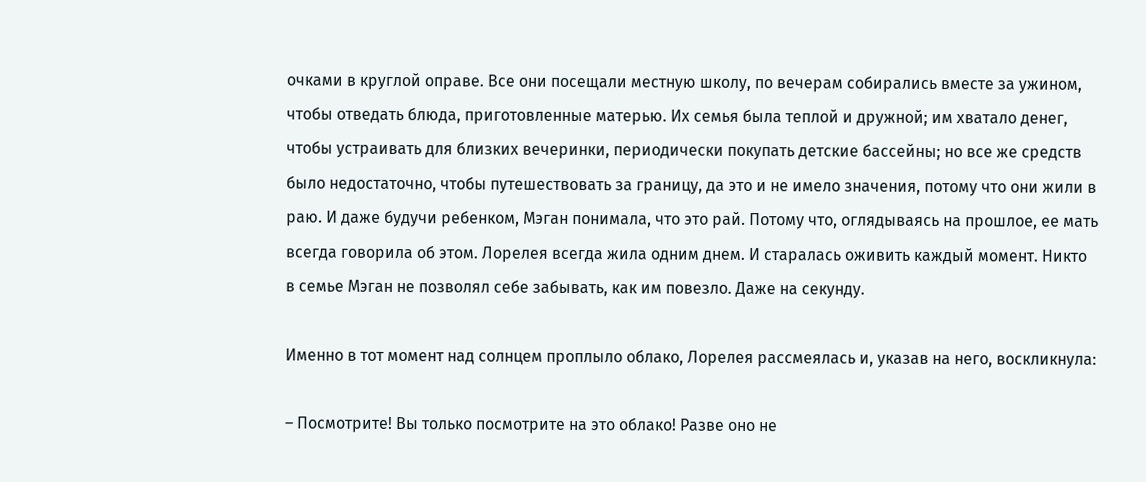очками в круглой оправе. Все они посещали местную школу, по вечерам собирались вместе за ужином, чтобы отведать блюда, приготовленные матерью. Их семья была теплой и дружной; им хватало денег, чтобы устраивать для близких вечеринки, периодически покупать детские бассейны; но все же средств было недостаточно, чтобы путешествовать за границу, да это и не имело значения, потому что они жили в раю. И даже будучи ребенком, Мэган понимала, что это рай. Потому что, оглядываясь на прошлое, ее мать всегда говорила об этом. Лорелея всегда жила одним днем. И старалась оживить каждый момент. Никто в семье Мэган не позволял себе забывать, как им повезло. Даже на секунду.

Именно в тот момент над солнцем проплыло облако, Лорелея рассмеялась и, указав на него, воскликнула:

– Посмотрите! Вы только посмотрите на это облако! Разве оно не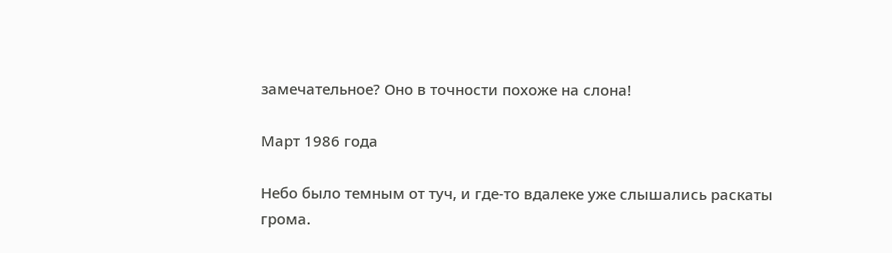замечательное? Оно в точности похоже на слона!

Март 1986 года

Небо было темным от туч, и где-то вдалеке уже слышались раскаты грома.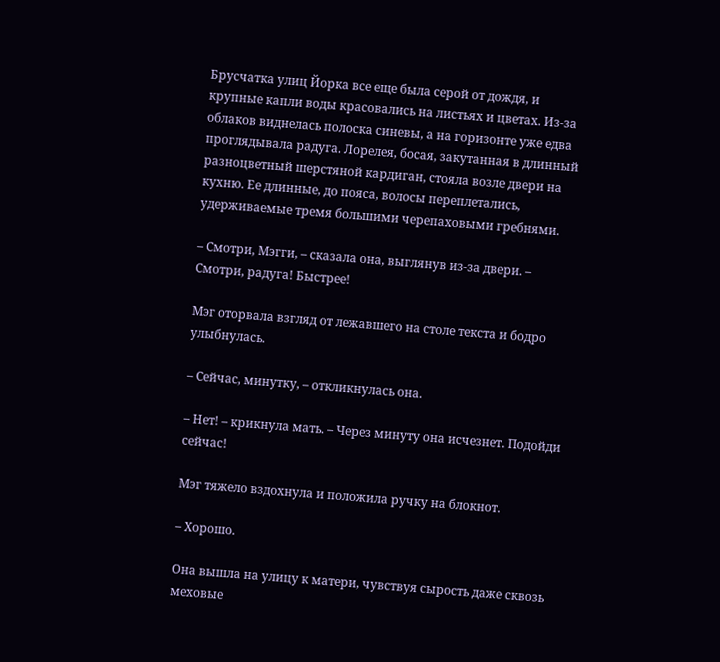Брусчатка улиц Йорка все еще была серой от дождя, и крупные капли воды красовались на листьях и цветах. Из-за облаков виднелась полоска синевы, а на горизонте уже едва проглядывала радуга. Лорелея, босая, закутанная в длинный разноцветный шерстяной кардиган, стояла возле двери на кухню. Ее длинные, до пояса, волосы переплетались, удерживаемые тремя большими черепаховыми гребнями.

– Смотри, Мэгги, – сказала она, выглянув из-за двери. – Смотри, радуга! Быстрее!

Мэг оторвала взгляд от лежавшего на столе текста и бодро улыбнулась.

– Сейчас, минутку, – откликнулась она.

– Нет! – крикнула мать. – Через минуту она исчезнет. Подойди сейчас!

Мэг тяжело вздохнула и положила ручку на блокнот.

– Хорошо.

Она вышла на улицу к матери, чувствуя сырость даже сквозь меховые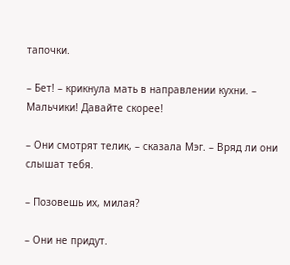тапочки.

– Бет! – крикнула мать в направлении кухни. – Мальчики! Давайте скорее!

– Они смотрят телик, – сказала Мэг. – Вряд ли они слышат тебя.

– Позовешь их, милая?

– Они не придут.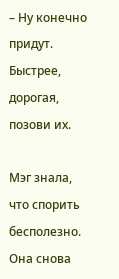– Ну конечно придут. Быстрее, дорогая, позови их.

Мэг знала, что спорить бесполезно. Она снова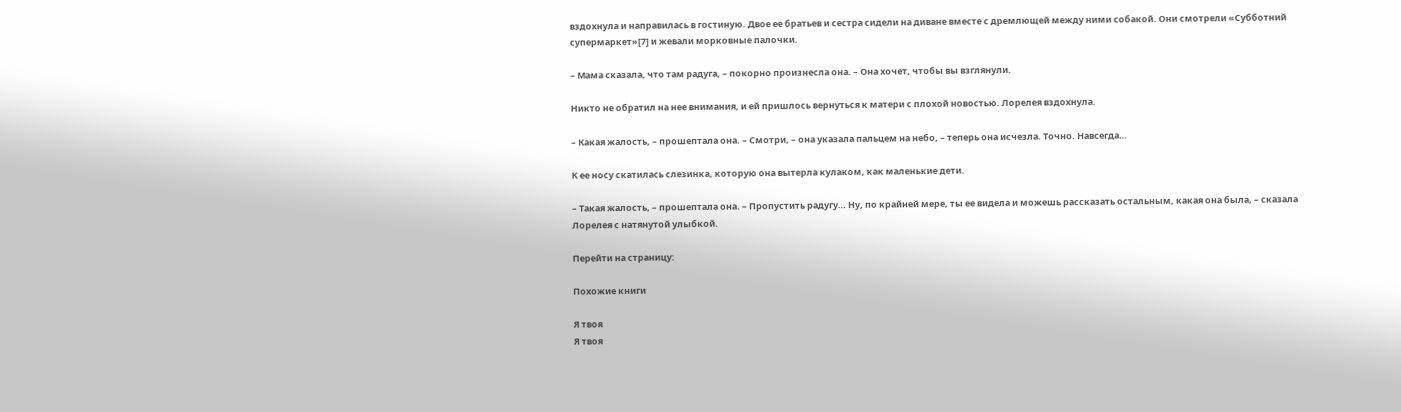вздохнула и направилась в гостиную. Двое ее братьев и сестра сидели на диване вместе с дремлющей между ними собакой. Они смотрели «Субботний супермаркет»[7] и жевали морковные палочки.

– Мама сказала, что там радуга, – покорно произнесла она. – Она хочет, чтобы вы взглянули.

Никто не обратил на нее внимания, и ей пришлось вернуться к матери с плохой новостью. Лорелея вздохнула.

– Какая жалость, – прошептала она. – Смотри, – она указала пальцем на небо, – теперь она исчезла. Точно. Навсегда…

К ее носу скатилась слезинка, которую она вытерла кулаком, как маленькие дети.

– Такая жалость, – прошептала она. – Пропустить радугу… Ну, по крайней мере, ты ее видела и можешь рассказать остальным, какая она была, – сказала Лорелея с натянутой улыбкой.

Перейти на страницу:

Похожие книги

Я твоя
Я твоя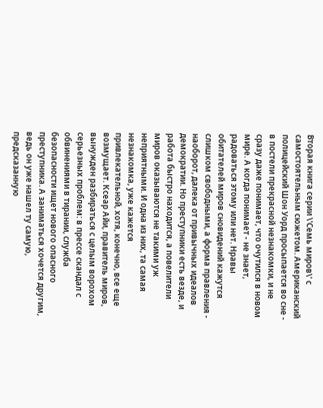Вторая книга серии \'Семь миров\' с самостоятельным сюжетом. Американский полицейский Шон Уорд просыпается во сне - в постели прекрасной незнакомки, и не сразу даже понимает, что очутился в новом мире. А когда понимает - не знает, радоваться этому или нет. Нравы обитателей миров сновидений кажутся слишком свободными, а форма правления - наоборот, далека от привычных идеалов демократии. Но преступники есть везде, и работа быстро находится, а повелители миров оказываются не такими уж неприятными. И одна из них, та самая незнакомка, уже кажется привлекательной, хотя, конечно, все еще возмущает. Ксеар Айи, правитель миров, вынужден разбираться с целым ворохом серьезных проблем: в прессе скандал с обвинениями в тирании, служба безопасности ищет нового опасного преступника. А заниматься хочется другим, ведь он уже нашел ту самую, предсказанную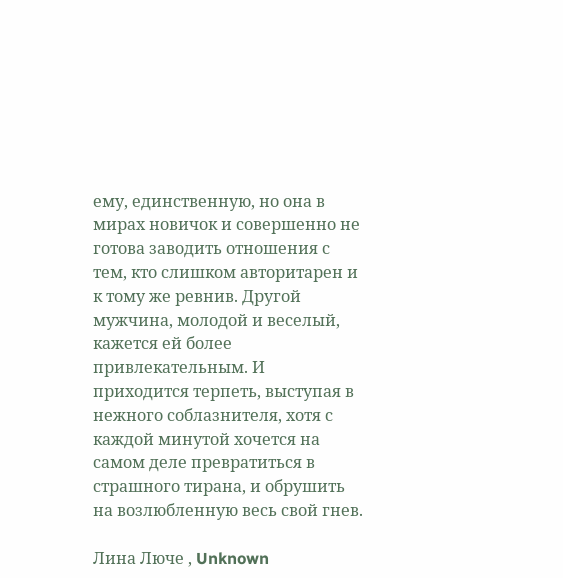ему, единственную, но она в мирах новичок и совершенно не готова заводить отношения с тем, кто слишком авторитарен и к тому же ревнив. Другой мужчина, молодой и веселый, кажется ей более привлекательным. И приходится терпеть, выступая в нежного соблазнителя, хотя с каждой минутой хочется на самом деле превратиться в страшного тирана, и обрушить на возлюбленную весь свой гнев.

Лина Люче , Unknown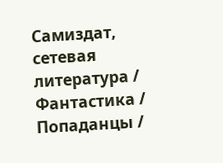Самиздат, сетевая литература / Фантастика / Попаданцы /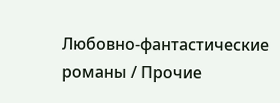Любовно-фантастические романы / Прочие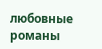любовные романы